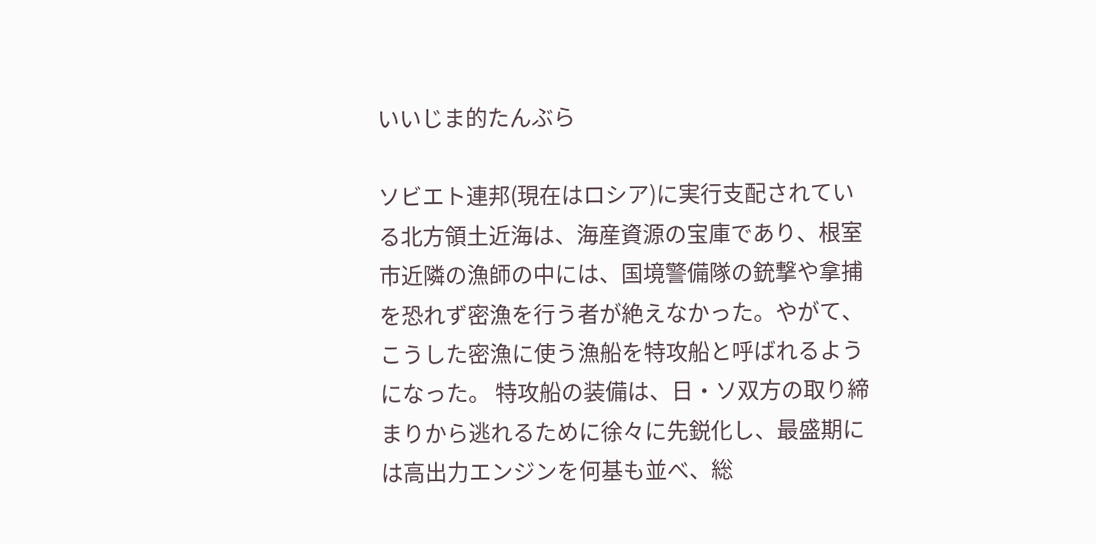いいじま的たんぶら

ソビエト連邦(現在はロシア)に実行支配されている北方領土近海は、海産資源の宝庫であり、根室市近隣の漁師の中には、国境警備隊の銃撃や拿捕を恐れず密漁を行う者が絶えなかった。やがて、こうした密漁に使う漁船を特攻船と呼ばれるようになった。 特攻船の装備は、日・ソ双方の取り締まりから逃れるために徐々に先鋭化し、最盛期には高出力エンジンを何基も並べ、総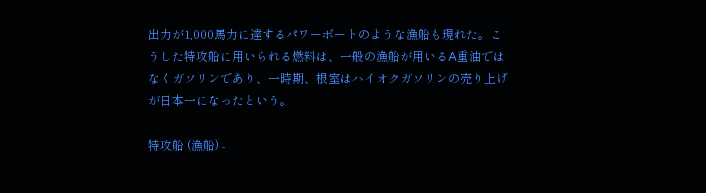出力が1,000馬力に達するパワーボートのような漁船も現れた。こうした特攻船に用いられる燃料は、一般の漁船が用いるA重油ではなくガソリンであり、一時期、根室はハイオクガソリンの売り上げが日本一になったという。

特攻船 (漁船) -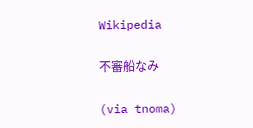Wikipedia

不審船なみ

(via tnoma)